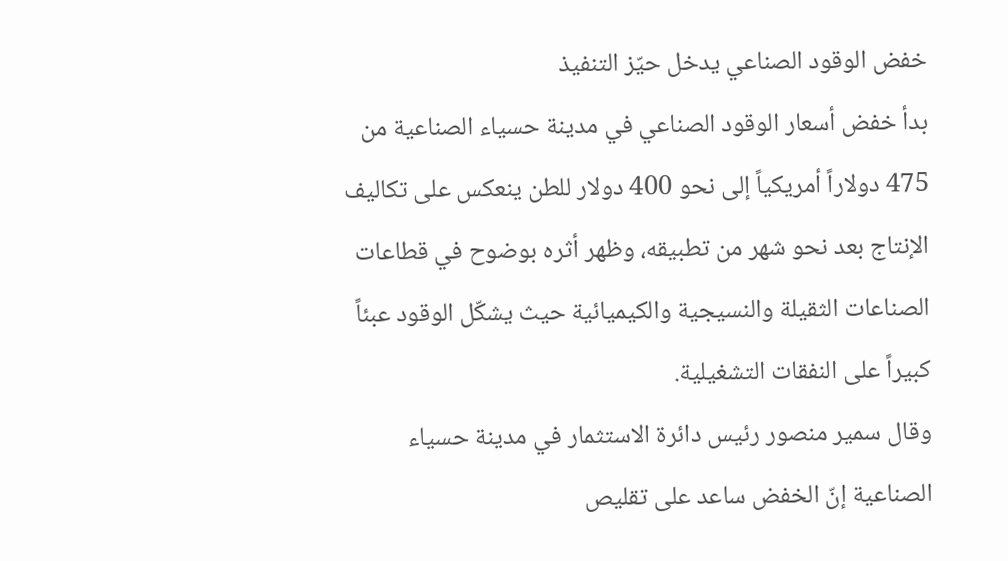خفض الوقود الصناعي يدخل حيّز التنفيذ
بدأ خفض أسعار الوقود الصناعي في مدينة حسياء الصناعية من 475 دولاراً أمريكياً إلى نحو 400 دولار للطن ينعكس على تكاليف الإنتاج بعد نحو شهر من تطبيقه، وظهر أثره بوضوح في قطاعات الصناعات الثقيلة والنسيجية والكيميائية حيث يشكّل الوقود عبئاً كبيراً على النفقات التشغيلية.
وقال سمير منصور رئيس دائرة الاستثمار في مدينة حسياء الصناعية إنّ الخفض ساعد على تقليص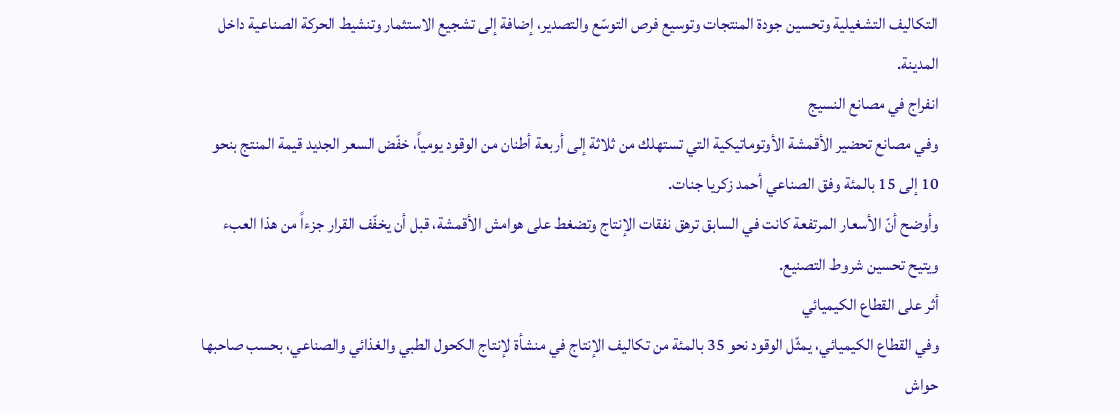التكاليف التشغيلية وتحسين جودة المنتجات وتوسيع فرص التوسّع والتصدير، إضافة إلى تشجيع الاستثمار وتنشيط الحركة الصناعية داخل المدينة.
انفراج في مصانع النسيج
وفي مصانع تحضير الأقمشة الأوتوماتيكية التي تستهلك من ثلاثة إلى أربعة أطنان من الوقود يومياً، خفّض السعر الجديد قيمة المنتج بنحو 10 إلى 15 بالمئة وفق الصناعي أحمد زكريا جنات.
وأوضح أنّ الأسعار المرتفعة كانت في السابق ترهق نفقات الإنتاج وتضغط على هوامش الأقمشة، قبل أن يخفّف القرار جزءاً من هذا العبء ويتيح تحسين شروط التصنيع.
أثر على القطاع الكيميائي
وفي القطاع الكيميائي، يمثّل الوقود نحو 35 بالمئة من تكاليف الإنتاج في منشأة لإنتاج الكحول الطبي والغذائي والصناعي، بحسب صاحبها حواش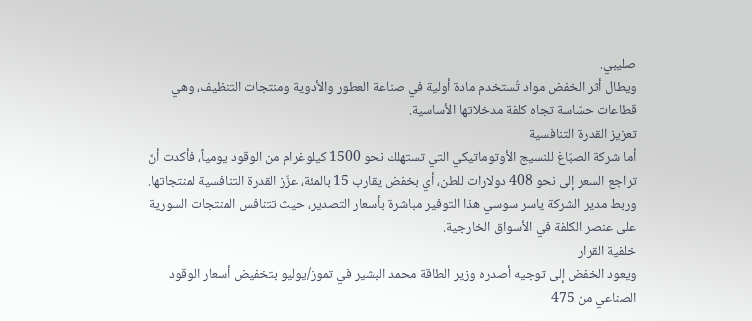صليبي.
ويطال أثر الخفض مواد تُستخدم مادة أولية في صناعة العطور والأدوية ومنتجات التنظيف، وهي قطاعات حسّاسة تجاه كلفة مدخلاتها الأساسية.
تعزيز القدرة التنافسية
أما شركة الصبّاغ للنسيج الأوتوماتيكي التي تستهلك نحو 1500 كيلوغرام من الوقود يومياً، فأكدت أنّ تراجع السعر إلى نحو 408 دولارات للطن، أي بخفض يقارب 15 بالمئة، عزّز القدرة التنافسية لمنتجاتها.
وربط مدير الشركة ياسر سوسي هذا التوفير مباشرة بأسعار التصدير، حيث تتنافس المنتجات السورية على عنصر الكلفة في الأسواق الخارجية.
خلفية القرار
ويعود الخفض إلى توجيه أصدره وزير الطاقة محمد البشير في تموز/يوليو بتخفيض أسعار الوقود الصناعي من 475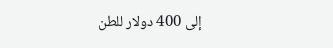إلى 400 دولار للطن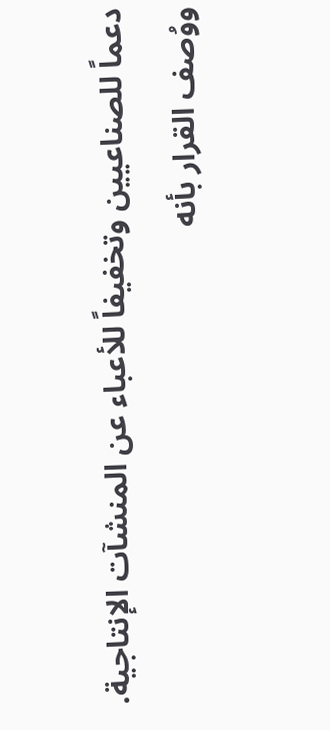دعماً للصناعيين وتخفيفاً للأعباء عن المنشآت الإنتاجية.
ووُصف القرار بأنه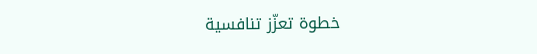خطوة تعزّز تنافسية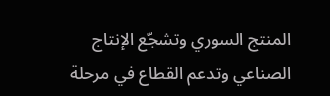المنتج السوري وتشجّع الإنتاج الصناعي وتدعم القطاع في مرحلة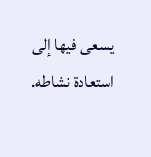يسعى فيها إلى استعادة نشاطه.